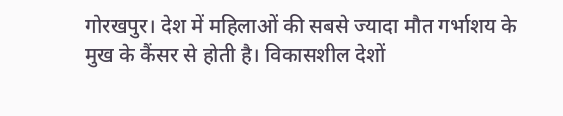गोरखपुर। देश में महिलाओं की सबसे ज्यादा मौत गर्भाशय के मुख के कैंसर से होती है। विकासशील देशों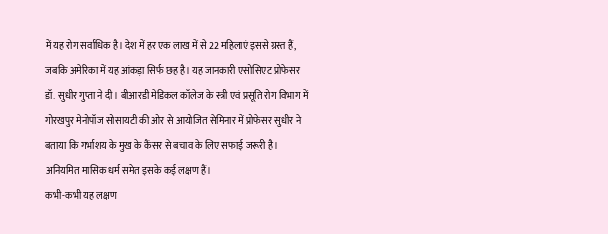में यह रोग सर्वाधिक है। देश में हर एक लाख में से 22 महिलाएं इससे ग्रस्त हैं, जबकि अमेरिका में यह आंकड़ा सिर्फ छह है। यह जानकारी एसोसिएट प्रोफेसर डॉ. सुधीर गुप्ता ने दी। बीआरडी मेडिकल कॉलेज के स्त्री एवं प्रसूति रोग विभाग में गोरखपुर मेनोपॉज सोसायटी की ओर से आयोजित सेमिनार में प्रोफेसर सुधीर ने बताया कि गर्भाशय के मुख के कैंसर से बचाव के लिए सफाई जरूरी है। अनियमित मासिक धर्म समेत इसके कई लक्षण हैं।
कभी-कभी यह लक्षण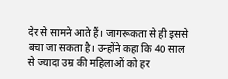देर से सामने आते हैं। जागरूकता से ही इससे बचा जा सकता है। उन्होंने कहा कि 40 साल से ज्यादा उम्र की महिलाओं को हर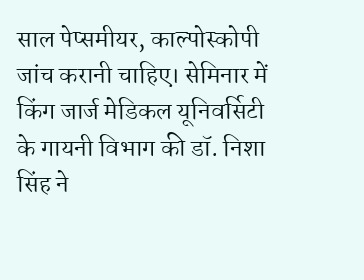साल पेप्समीयर, काल्पोस्कोपी जांच करानी चाहिए। सेमिनार में किंग जार्ज मेडिकल यूनिवर्सिटी के गायनी विभाग की डॉ. निशा सिंह ने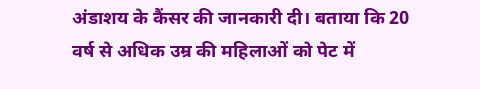अंडाशय के कैंसर की जानकारी दी। बताया कि 20 वर्ष से अधिक उम्र की महिलाओं को पेट में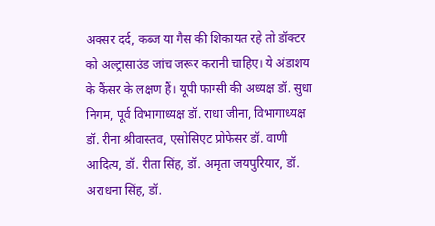अक्सर दर्द, कब्ज या गैस की शिकायत रहे तो डॉक्टर को अल्ट्रासाउंड जांच जरूर करानी चाहिए। ये अंडाशय के कैंसर के लक्षण हैं। यूपी फाग्सी की अध्यक्ष डॉ. सुधा निगम, पूर्व विभागाध्यक्ष डॉ. राधा जीना, विभागाध्यक्ष डॉ. रीना श्रीवास्तव, एसोसिएट प्रोफेसर डॉ. वाणी आदित्य, डॉ. रीता सिंह, डॉ. अमृता जयपुरियार, डॉ. अराधना सिंह, डॉ.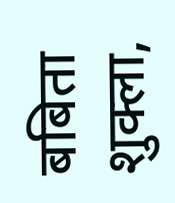बबिता शुक्ला,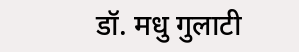डॉ. मधु गुलाटी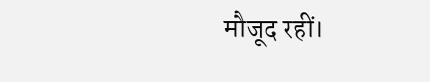मौजूद रहीं।